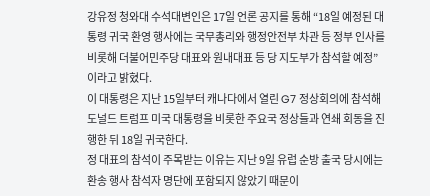강유정 청와대 수석대변인은 17일 언론 공지를 통해 “18일 예정된 대통령 귀국 환영 행사에는 국무총리와 행정안전부 차관 등 정부 인사를 비롯해 더불어민주당 대표와 원내대표 등 당 지도부가 참석할 예정”이라고 밝혔다.
이 대통령은 지난 15일부터 캐나다에서 열린 G7 정상회의에 참석해 도널드 트럼프 미국 대통령을 비롯한 주요국 정상들과 연쇄 회동을 진행한 뒤 18일 귀국한다.
정 대표의 참석이 주목받는 이유는 지난 9일 유럽 순방 출국 당시에는 환송 행사 참석자 명단에 포함되지 않았기 때문이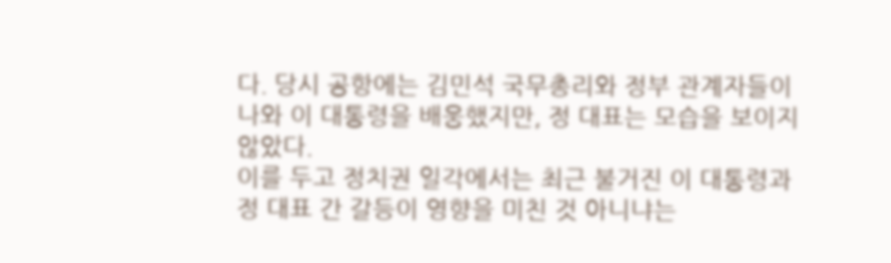다. 당시 공항에는 김민석 국무총리와 정부 관계자들이 나와 이 대통령을 배웅했지만, 정 대표는 모습을 보이지 않았다.
이를 두고 정치권 일각에서는 최근 불거진 이 대통령과 정 대표 간 갈등이 영향을 미친 것 아니냐는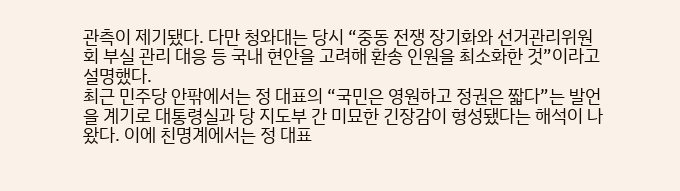관측이 제기됐다. 다만 청와대는 당시 “중동 전쟁 장기화와 선거관리위원회 부실 관리 대응 등 국내 현안을 고려해 환송 인원을 최소화한 것”이라고 설명했다.
최근 민주당 안팎에서는 정 대표의 “국민은 영원하고 정권은 짧다”는 발언을 계기로 대통령실과 당 지도부 간 미묘한 긴장감이 형성됐다는 해석이 나왔다. 이에 친명계에서는 정 대표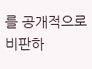를 공개적으로 비판하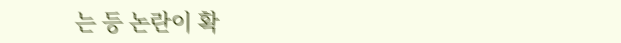는 등 논란이 확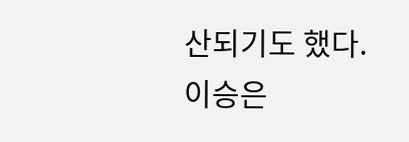산되기도 했다.
이승은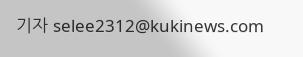기자 selee2312@kukinews.com